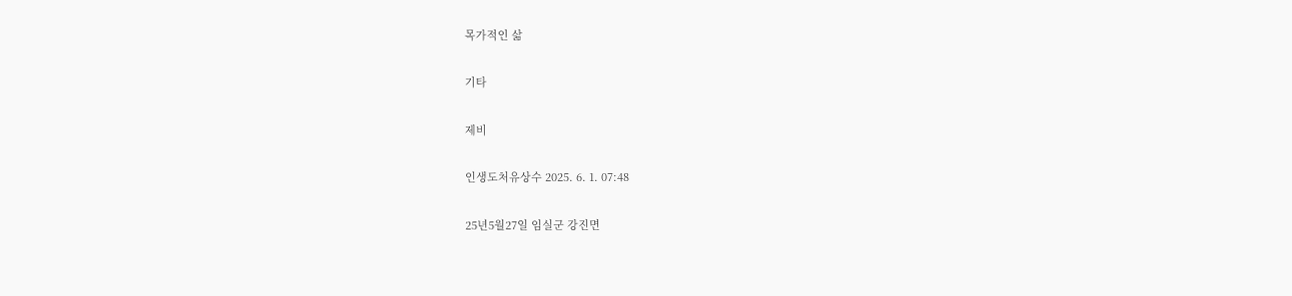목가적인 삶

기타

제비

인생도처유상수 2025. 6. 1. 07:48

25년5월27일 임실군 강진면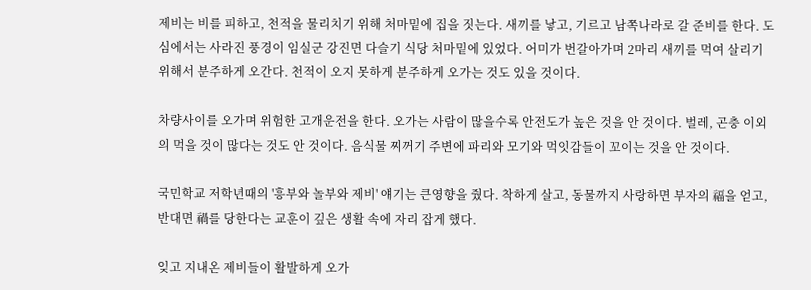제비는 비를 피하고, 천적을 물리치기 위해 처마밑에 집을 짓는다. 새끼를 낳고, 기르고 남쪽나라로 갈 준비를 한다. 도심에서는 사라진 풍경이 임실군 강진면 다슬기 식당 처마밑에 있었다. 어미가 번갈아가며 2마리 새끼를 먹여 살리기 위해서 분주하게 오간다. 천적이 오지 못하게 분주하게 오가는 것도 있을 것이다.

차량사이를 오가며 위험한 고개운전을 한다. 오가는 사람이 많을수록 안전도가 높은 것을 안 것이다. 벌레, 곤충 이외의 먹을 것이 많다는 것도 안 것이다. 음식물 찌꺼기 주변에 파리와 모기와 먹잇감들이 꼬이는 것을 안 것이다.

국민학교 저학년때의 '흥부와 놀부와 제비' 얘기는 큰영향을 줬다. 착하게 살고, 동물까지 사랑하면 부자의 福을 얻고,반대면 禍를 당한다는 교훈이 깊은 생활 속에 자리 잡게 했다.

잊고 지내온 제비들이 활발하게 오가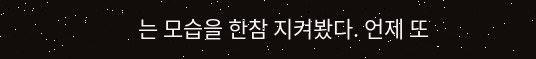는 모습을 한참 지켜봤다. 언제 또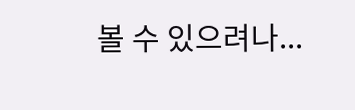볼 수 있으려나...